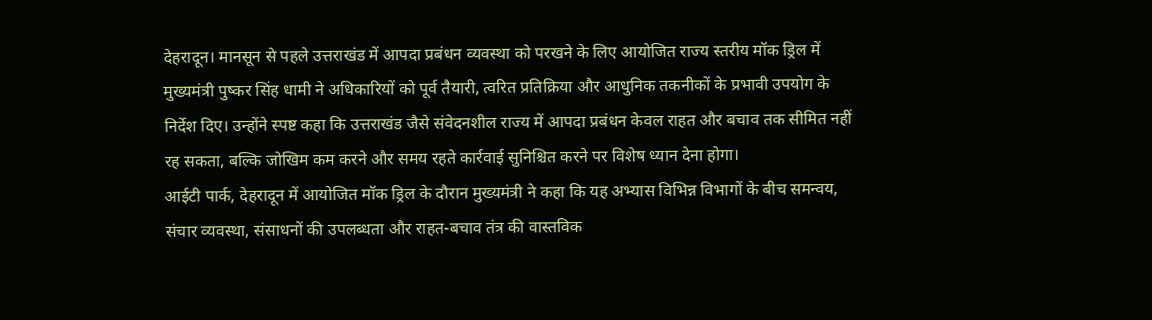देहरादून। मानसून से पहले उत्तराखंड में आपदा प्रबंधन व्यवस्था को परखने के लिए आयोजित राज्य स्तरीय मॉक ड्रिल में मुख्यमंत्री पुष्कर सिंह धामी ने अधिकारियों को पूर्व तैयारी, त्वरित प्रतिक्रिया और आधुनिक तकनीकों के प्रभावी उपयोग के निर्देश दिए। उन्होंने स्पष्ट कहा कि उत्तराखंड जैसे संवेदनशील राज्य में आपदा प्रबंधन केवल राहत और बचाव तक सीमित नहीं रह सकता, बल्कि जोखिम कम करने और समय रहते कार्रवाई सुनिश्चित करने पर विशेष ध्यान देना होगा।
आईटी पार्क, देहरादून में आयोजित मॉक ड्रिल के दौरान मुख्यमंत्री ने कहा कि यह अभ्यास विभिन्न विभागों के बीच समन्वय, संचार व्यवस्था, संसाधनों की उपलब्धता और राहत-बचाव तंत्र की वास्तविक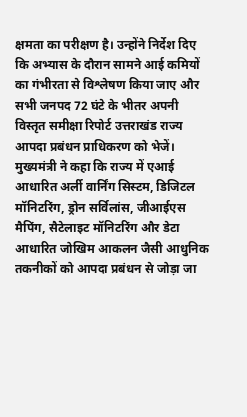क्षमता का परीक्षण है। उन्होंने निर्देश दिए कि अभ्यास के दौरान सामने आई कमियों का गंभीरता से विश्लेषण किया जाए और सभी जनपद 72 घंटे के भीतर अपनी विस्तृत समीक्षा रिपोर्ट उत्तराखंड राज्य आपदा प्रबंधन प्राधिकरण को भेजें।
मुख्यमंत्री ने कहा कि राज्य में एआई आधारित अर्ली वार्निंग सिस्टम, डिजिटल मॉनिटरिंग, ड्रोन सर्विलांस, जीआईएस मैपिंग, सैटेलाइट मॉनिटरिंग और डेटा आधारित जोखिम आकलन जैसी आधुनिक तकनीकों को आपदा प्रबंधन से जोड़ा जा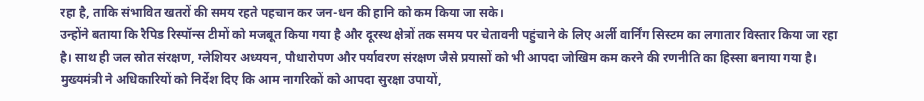रहा है, ताकि संभावित खतरों की समय रहते पहचान कर जन-धन की हानि को कम किया जा सके।
उन्होंने बताया कि रैपिड रिस्पॉन्स टीमों को मजबूत किया गया है और दूरस्थ क्षेत्रों तक समय पर चेतावनी पहुंचाने के लिए अर्ली वार्निंग सिस्टम का लगातार विस्तार किया जा रहा है। साथ ही जल स्रोत संरक्षण, ग्लेशियर अध्ययन, पौधारोपण और पर्यावरण संरक्षण जैसे प्रयासों को भी आपदा जोखिम कम करने की रणनीति का हिस्सा बनाया गया है।
मुख्यमंत्री ने अधिकारियों को निर्देश दिए कि आम नागरिकों को आपदा सुरक्षा उपायों,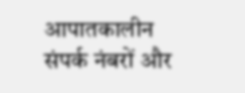आपातकालीन संपर्क नंबरों और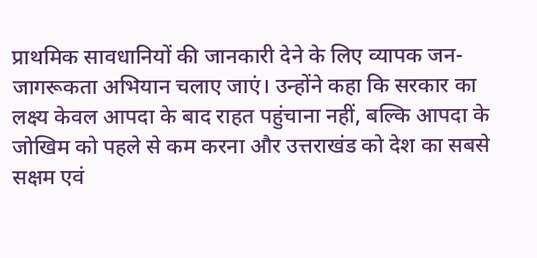प्राथमिक सावधानियों की जानकारी देने के लिए व्यापक जन-जागरूकता अभियान चलाए जाएं। उन्होंने कहा कि सरकार का लक्ष्य केवल आपदा के बाद राहत पहुंचाना नहीं, बल्कि आपदा के जोखिम को पहले से कम करना और उत्तराखंड को देश का सबसे सक्षम एवं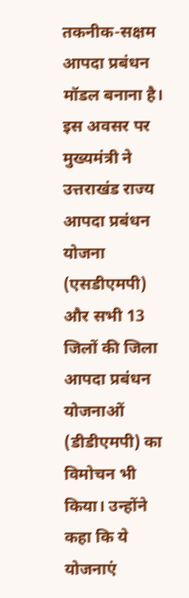तकनीक-सक्षम आपदा प्रबंधन मॉडल बनाना है।
इस अवसर पर मुख्यमंत्री ने उत्तराखंड राज्य आपदा प्रबंधन योजना (एसडीएमपी) और सभी 13 जिलों की जिला आपदा प्रबंधन योजनाओं (डीडीएमपी) का विमोचन भी किया। उन्होंने कहा कि ये योजनाएं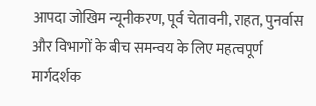आपदा जोखिम न्यूनीकरण, पूर्व चेतावनी, राहत, पुनर्वास और विभागों के बीच समन्वय के लिए महत्वपूर्ण मार्गदर्शक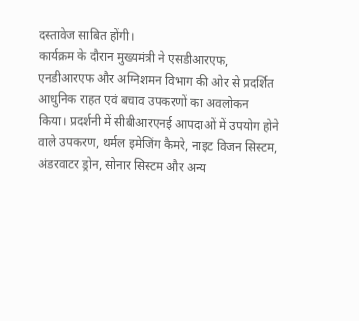दस्तावेज साबित होंगी।
कार्यक्रम के दौरान मुख्यमंत्री ने एसडीआरएफ, एनडीआरएफ और अग्निशमन विभाग की ओर से प्रदर्शित आधुनिक राहत एवं बचाव उपकरणों का अवलोकन किया। प्रदर्शनी में सीबीआरएनई आपदाओं में उपयोग होने वाले उपकरण, थर्मल इमेजिंग कैमरे, नाइट विजन सिस्टम, अंडरवाटर ड्रोन, सोनार सिस्टम और अन्य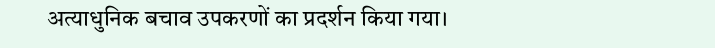अत्याधुनिक बचाव उपकरणों का प्रदर्शन किया गया।